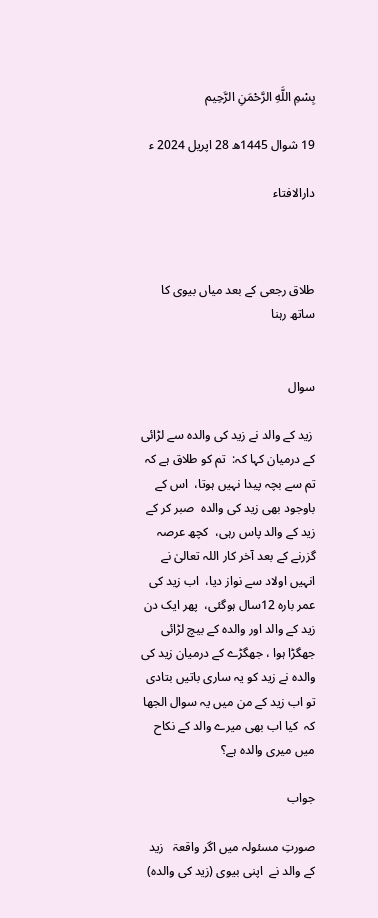بِسْمِ اللَّهِ الرَّحْمَنِ الرَّحِيم

19 شوال 1445ھ 28 اپریل 2024 ء

دارالافتاء



طلاق رجعی کے بعد میاں بیوی کا ساتھ رہنا


سوال

 زید کے والد نے زید کی والدہ سے لڑائی کے درمیان کہا کہ:  تم کو طلاق ہے کہ تم سے بچہ پیدا نہیں ہوتا،  اس کے باوجود بھی زید کی والدہ  صبر کر کے زید کے والد پاس رہی،  کچھ عرصہ گزرنے کے بعد آخر کار اللہ تعالیٰ نے انہیں اولاد سے نواز دیا،  اب زید کی عمر بارہ 12سال ہوگئی،  پھر ایک دن زید کے والد اور والدہ کے بیچ لڑائی جھگڑا ہوا ، جھگڑے کے درمیان زید کی والدہ نے زید کو یہ ساری باتیں بتادی تو اب زید کے من میں یہ سوال الجھا کہ  کیا اب بھی میرے والد کے نکاح میں میری والدہ ہے؟

جواب

صورتِ مسئولہ میں اگر واقعۃ   زید کے والد نے  اپنی بیوی (زید کی والدہ)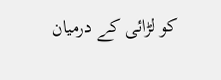کو لڑائی کے درمیان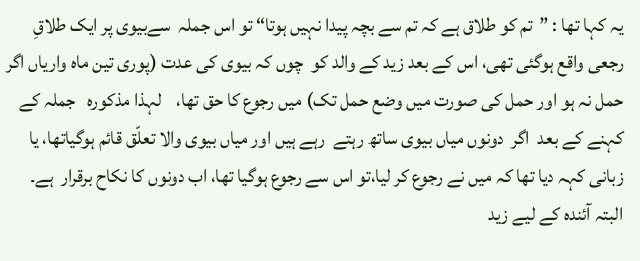یہ کہا تھا : ”تم کو طلاق ہے کہ تم سے بچہ پیدا نہیں ہوتا“ تو اس جملہ  سےبیوی پر ایک طلاقِ رجعی واقع ہوگئی تھی، اس کے بعد زید کے والد کو  چوں کہ بیوی کی عدت (پوری تین ماہ واریاں اگر حمل نہ ہو اور حمل کی صورت میں وضع حمل تک) میں رجوع کا حق تھا،    لہذا مذکورہ   جملہ کے کہنے کے بعد  اگر  دونوں میاں بیوی ساتھ رہتے  رہے ہیں اور میاں بیوی والا تعلّق قائم ہوگیاتھا، یا زبانی کہہ دیا تھا کہ میں نے رجوع کر لیا،تو اس سے رجوع ہوگیا تھا، اب دونوں کا نکاح برقرار  ہے۔ البتہ آئندہ کے لیے زید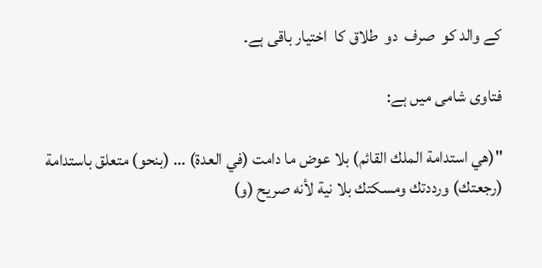کے والد کو  صرف  دو  طلاق کا  اختیار باقی ہے۔

فتاوی شامی میں ہے:

"(هي استدامة الملك القائم) بلا عوض ما دامت (في العدة) ... (بنحو) متعلق باستدامة (رجعتك) ورددتك ومسكتك بلا نية لأنه صريح (و)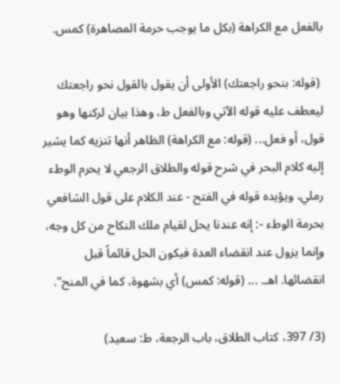بالفعل مع الكراهة (بكل ما يوجب حرمة المصاهرة) كمس.

 (قوله: بنحو راجعتك) الأولى أن يقول بالقول نحو راجعتك ليعطف عليه قوله الآتي وبالفعل ط، وهذا بيان لركنها وهو قول، أو فعل... (قوله: مع الكراهة) الظاهر أنها تنزيه كما يشير إليه كلام البحر في شرح قوله والطلاق الرجعي لا يحرم الوطء رملي، ويؤيده قوله في الفتح - عند الكلام على قول الشافعي بحرمة الوطء -: إنه عندنا يحل لقيام ملك النكاح من كل وجه، وإنما يزول عند انقضاء العدة فيكون الحل قائماً قبل انقضائها. اهـ. ... (قوله: كمس) أي بشهوة، كما في المنح".

(3/ 397، كتاب الطلاق، باب الرجعة، ط: سعيد)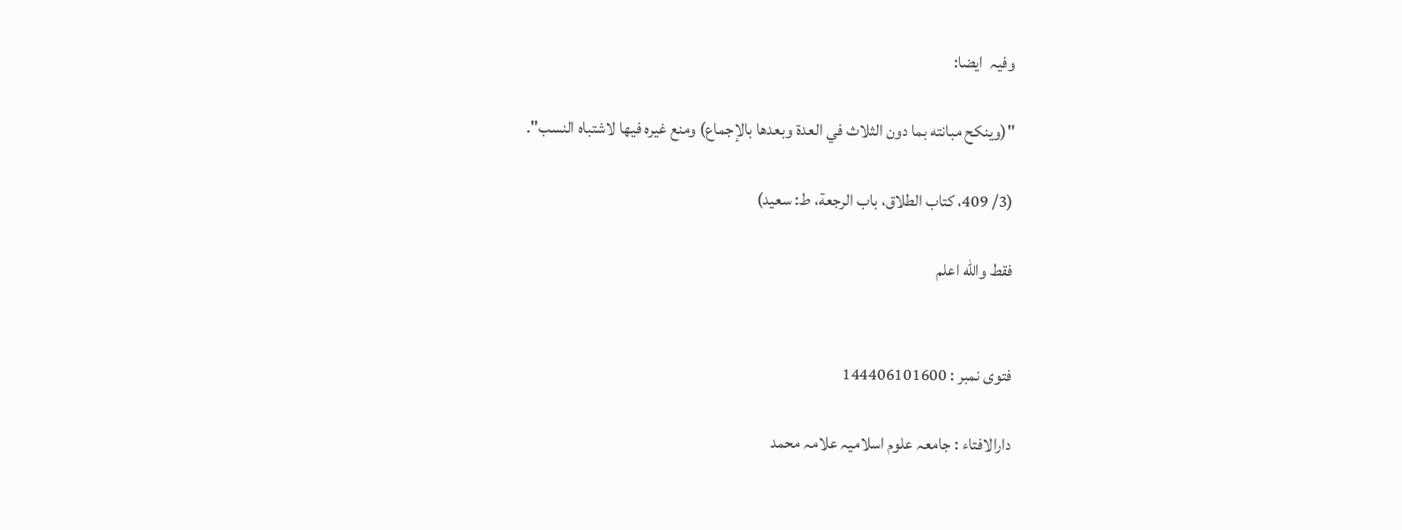وفیہ  ايضا:

"(وينكح مبانته بما دون الثلاث في العدة وبعدها بالإجماع) ومنع غيره فيها لاشتباه النسب".

(3/ 409، كتاب الطلاق، باب الرجعة، ط: سعيد)

فقط والله اعلم


فتوی نمبر : 144406101600

دارالافتاء : جامعہ علوم اسلامیہ علامہ محمد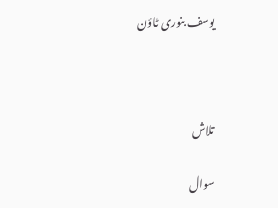یوسف بنوری ٹاؤن



تلاش

سوال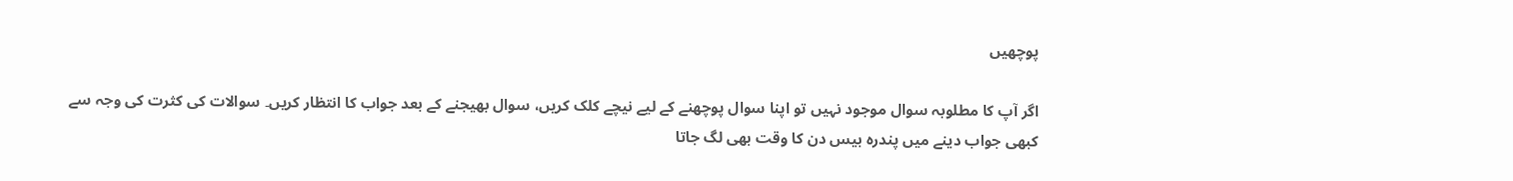پوچھیں

اگر آپ کا مطلوبہ سوال موجود نہیں تو اپنا سوال پوچھنے کے لیے نیچے کلک کریں، سوال بھیجنے کے بعد جواب کا انتظار کریں۔ سوالات کی کثرت کی وجہ سے کبھی جواب دینے میں پندرہ بیس دن کا وقت بھی لگ جاتا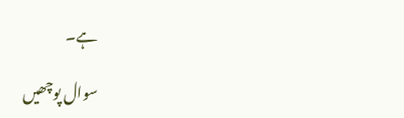ہے۔

سوال پوچھیں